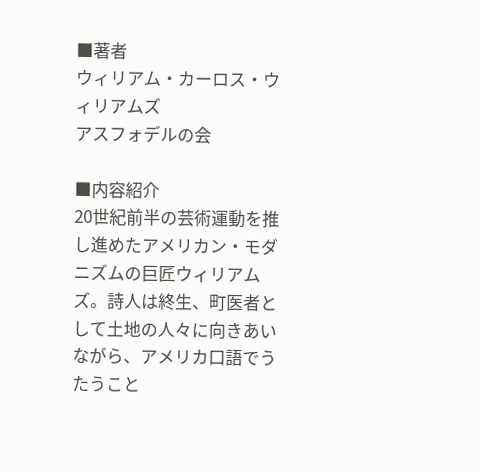■著者
ウィリアム・カーロス・ウィリアムズ
アスフォデルの会

■内容紹介
20世紀前半の芸術運動を推し進めたアメリカン・モダニズムの巨匠ウィリアムズ。詩人は終生、町医者として土地の人々に向きあいながら、アメリカ口語でうたうこと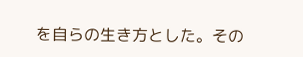を自らの生き方とした。その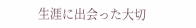生涯に出会った大切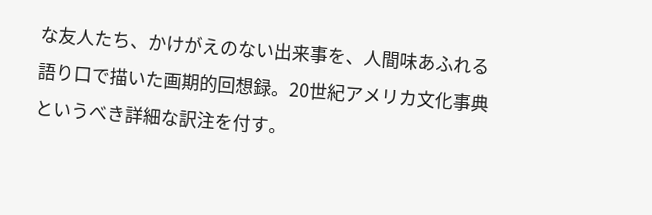な友人たち、かけがえのない出来事を、人間味あふれる語り口で描いた画期的回想録。20世紀アメリカ文化事典というべき詳細な訳注を付す。